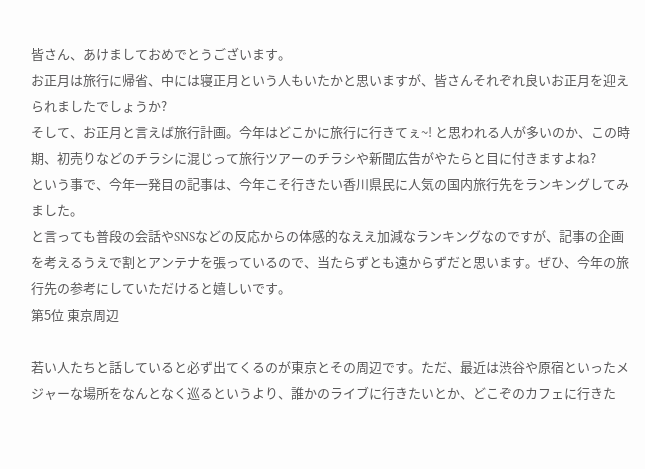皆さん、あけましておめでとうございます。
お正月は旅行に帰省、中には寝正月という人もいたかと思いますが、皆さんそれぞれ良いお正月を迎えられましたでしょうか?
そして、お正月と言えば旅行計画。今年はどこかに旅行に行きてぇ~! と思われる人が多いのか、この時期、初売りなどのチラシに混じって旅行ツアーのチラシや新聞広告がやたらと目に付きますよね?
という事で、今年一発目の記事は、今年こそ行きたい香川県民に人気の国内旅行先をランキングしてみました。
と言っても普段の会話やSNSなどの反応からの体感的なええ加減なランキングなのですが、記事の企画を考えるうえで割とアンテナを張っているので、当たらずとも遠からずだと思います。ぜひ、今年の旅行先の参考にしていただけると嬉しいです。
第5位 東京周辺

若い人たちと話していると必ず出てくるのが東京とその周辺です。ただ、最近は渋谷や原宿といったメジャーな場所をなんとなく巡るというより、誰かのライブに行きたいとか、どこぞのカフェに行きた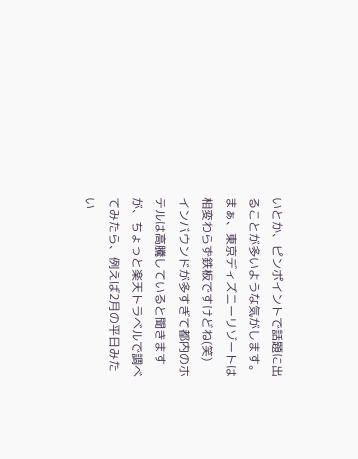いとか、ピンポイントで話題に出ることが多いような気がします。まぁ、東京ディズニーリゾートは相変わらず鉄板ですけどね(笑)
インバウンドが多すぎて都内のホテルは高騰していると聞きますが、ちょっと楽天トラベルで調べてみたら、例えば2月の平日みたい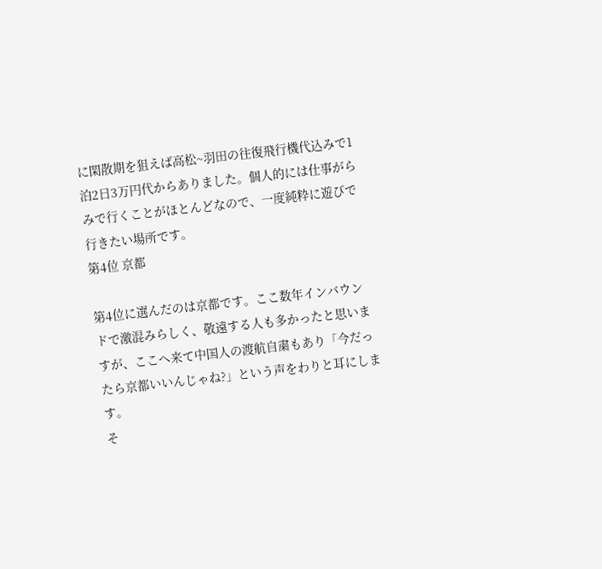に閑散期を狙えば高松~羽田の往復飛行機代込みで1泊2日3万円代からありました。個人的には仕事がらみで行くことがほとんどなので、一度純粋に遊びで行きたい場所です。
第4位 京都

第4位に選んだのは京都です。ここ数年インバウンドで激混みらしく、敬遠する人も多かったと思いますが、ここへ来て中国人の渡航自粛もあり「今だったら京都いいんじゃね?」という声をわりと耳にします。
そ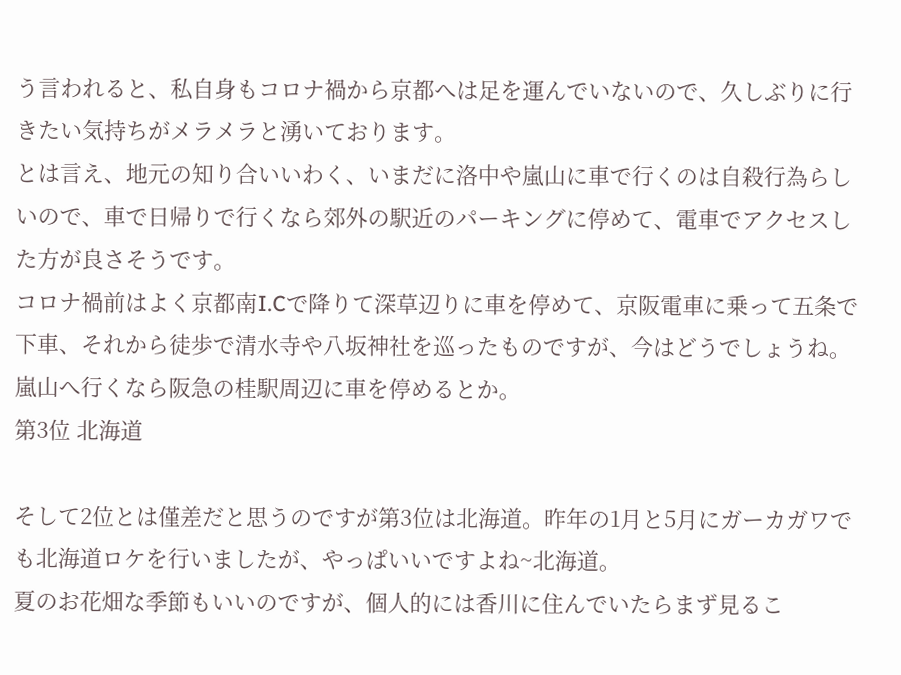う言われると、私自身もコロナ禍から京都へは足を運んでいないので、久しぶりに行きたい気持ちがメラメラと湧いております。
とは言え、地元の知り合いいわく、いまだに洛中や嵐山に車で行くのは自殺行為らしいので、車で日帰りで行くなら郊外の駅近のパーキングに停めて、電車でアクセスした方が良さそうです。
コロナ禍前はよく京都南I.Cで降りて深草辺りに車を停めて、京阪電車に乗って五条で下車、それから徒歩で清水寺や八坂神社を巡ったものですが、今はどうでしょうね。嵐山へ行くなら阪急の桂駅周辺に車を停めるとか。
第3位 北海道

そして2位とは僅差だと思うのですが第3位は北海道。昨年の1月と5月にガーカガワでも北海道ロケを行いましたが、やっぱいいですよね~北海道。
夏のお花畑な季節もいいのですが、個人的には香川に住んでいたらまず見るこ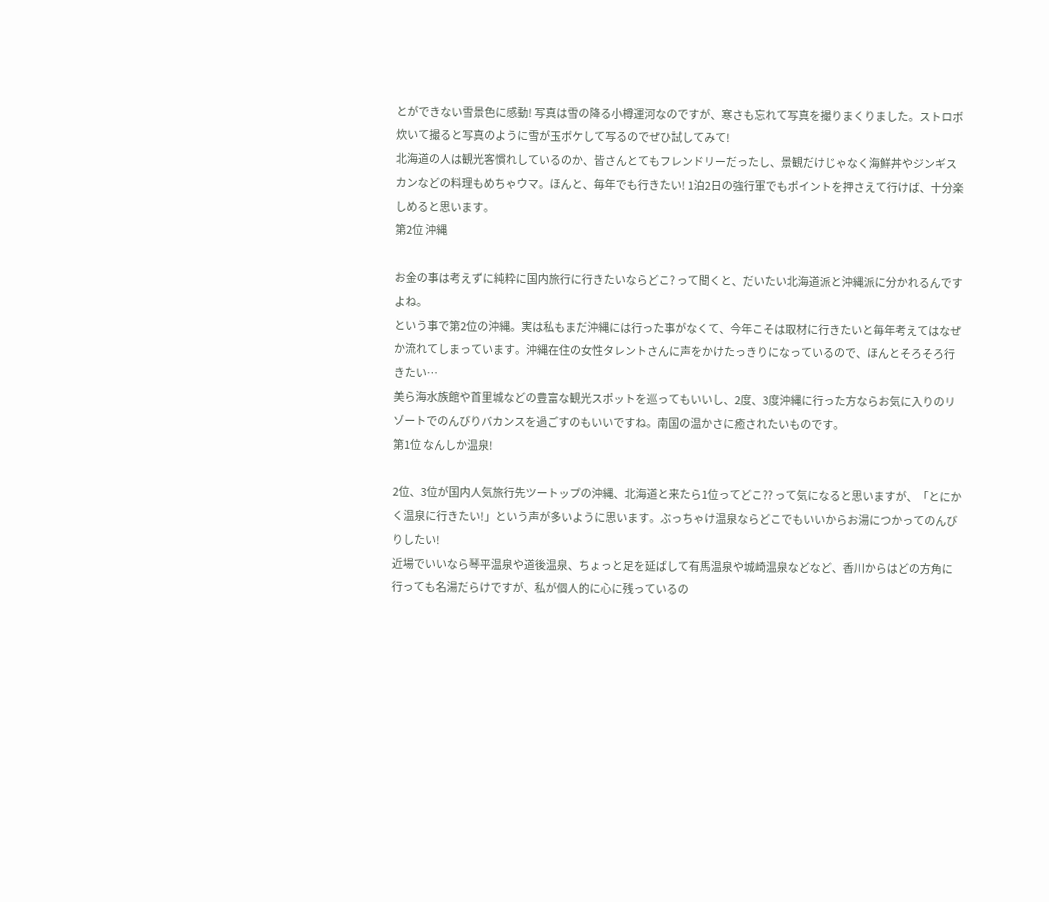とができない雪景色に感動! 写真は雪の降る小樽運河なのですが、寒さも忘れて写真を撮りまくりました。ストロボ炊いて撮ると写真のように雪が玉ボケして写るのでぜひ試してみて!
北海道の人は観光客慣れしているのか、皆さんとてもフレンドリーだったし、景観だけじゃなく海鮮丼やジンギスカンなどの料理もめちゃウマ。ほんと、毎年でも行きたい! 1泊2日の強行軍でもポイントを押さえて行けば、十分楽しめると思います。
第2位 沖縄

お金の事は考えずに純粋に国内旅行に行きたいならどこ? って聞くと、だいたい北海道派と沖縄派に分かれるんですよね。
という事で第2位の沖縄。実は私もまだ沖縄には行った事がなくて、今年こそは取材に行きたいと毎年考えてはなぜか流れてしまっています。沖縄在住の女性タレントさんに声をかけたっきりになっているので、ほんとそろそろ行きたい…
美ら海水族館や首里城などの豊富な観光スポットを巡ってもいいし、2度、3度沖縄に行った方ならお気に入りのリゾートでのんびりバカンスを過ごすのもいいですね。南国の温かさに癒されたいものです。
第1位 なんしか温泉!

2位、3位が国内人気旅行先ツートップの沖縄、北海道と来たら1位ってどこ?? って気になると思いますが、「とにかく温泉に行きたい!」という声が多いように思います。ぶっちゃけ温泉ならどこでもいいからお湯につかってのんびりしたい!
近場でいいなら琴平温泉や道後温泉、ちょっと足を延ばして有馬温泉や城崎温泉などなど、香川からはどの方角に行っても名湯だらけですが、私が個人的に心に残っているの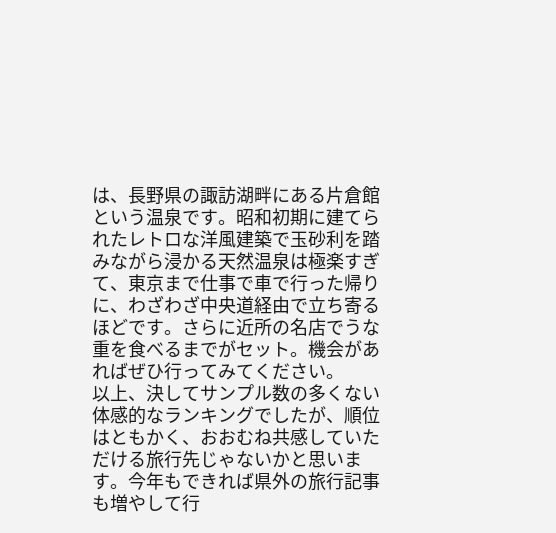は、長野県の諏訪湖畔にある片倉館という温泉です。昭和初期に建てられたレトロな洋風建築で玉砂利を踏みながら浸かる天然温泉は極楽すぎて、東京まで仕事で車で行った帰りに、わざわざ中央道経由で立ち寄るほどです。さらに近所の名店でうな重を食べるまでがセット。機会があればぜひ行ってみてください。
以上、決してサンプル数の多くない体感的なランキングでしたが、順位はともかく、おおむね共感していただける旅行先じゃないかと思います。今年もできれば県外の旅行記事も増やして行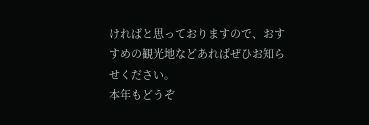ければと思っておりますので、おすすめの観光地などあればぜひお知らせください。
本年もどうぞ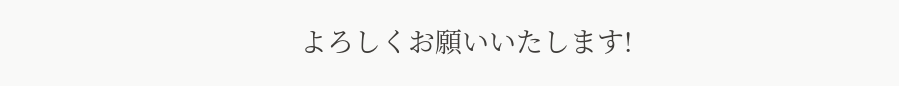よろしくお願いいたします!